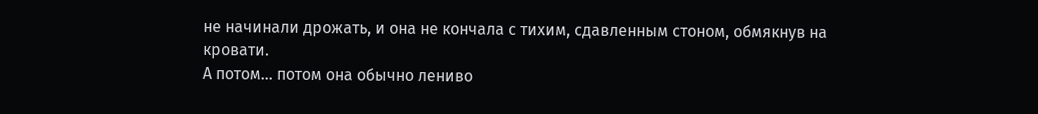не начинали дрожать, и она не кончала с тихим, сдавленным стоном, обмякнув на кровати.
А потом... потом она обычно лениво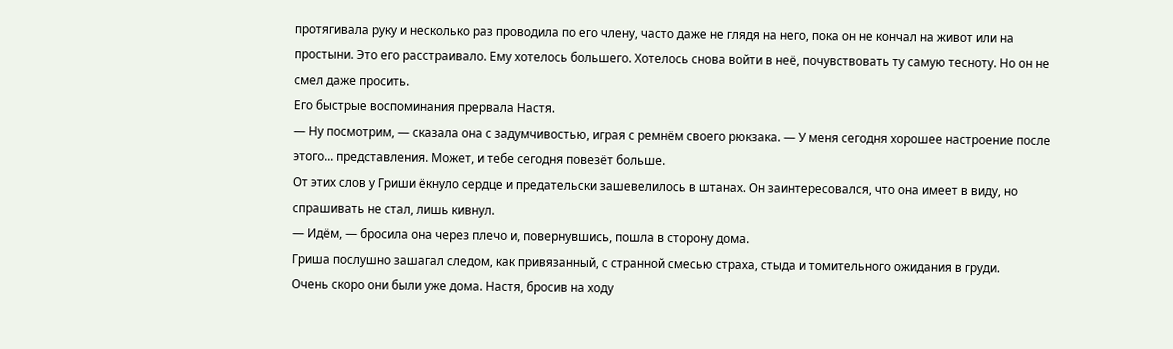протягивала руку и несколько раз проводила по его члену, часто даже не глядя на него, пока он не кончал на живот или на простыни. Это его расстраивало. Ему хотелось большего. Хотелось снова войти в неё, почувствовать ту самую тесноту. Но он не смел даже просить.
Его быстрые воспоминания прервала Настя.
— Ну посмотрим, — сказала она с задумчивостью, играя с ремнём своего рюкзака. — У меня сегодня хорошее настроение после этого... представления. Может, и тебе сегодня повезёт больше.
От этих слов у Гриши ёкнуло сердце и предательски зашевелилось в штанах. Он заинтересовался, что она имеет в виду, но спрашивать не стал, лишь кивнул.
— Идём, — бросила она через плечо и, повернувшись, пошла в сторону дома.
Гриша послушно зашагал следом, как привязанный, с странной смесью страха, стыда и томительного ожидания в груди.
Очень скоро они были уже дома. Настя, бросив на ходу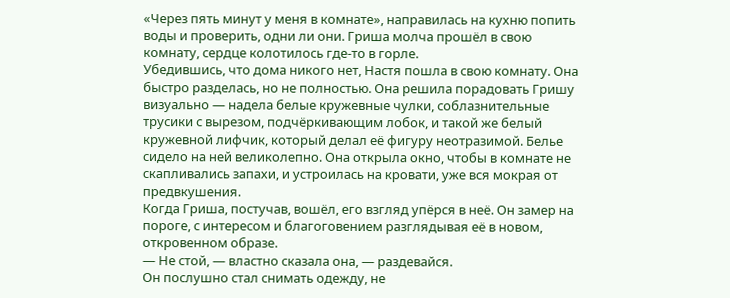«Через пять минут у меня в комнате», направилась на кухню попить воды и проверить, одни ли они. Гриша молча прошёл в свою комнату, сердце колотилось где-то в горле.
Убедившись, что дома никого нет, Настя пошла в свою комнату. Она быстро разделась, но не полностью. Она решила порадовать Гришу визуально — надела белые кружевные чулки, соблазнительные трусики с вырезом, подчёркивающим лобок, и такой же белый кружевной лифчик, который делал её фигуру неотразимой. Белье сидело на ней великолепно. Она открыла окно, чтобы в комнате не скапливались запахи, и устроилась на кровати, уже вся мокрая от предвкушения.
Когда Гриша, постучав, вошёл, его взгляд упёрся в неё. Он замер на пороге, с интересом и благоговением разглядывая её в новом, откровенном образе.
— Не стой, — властно сказала она, — раздевайся.
Он послушно стал снимать одежду, не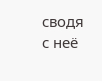сводя с неё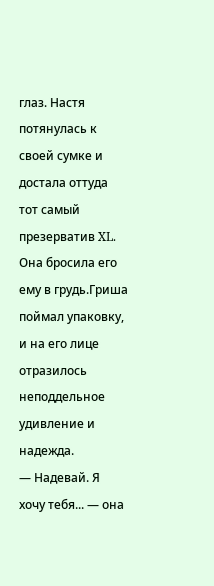глаз. Настя потянулась к своей сумке и достала оттуда тот самый презерватив XL. Она бросила его ему в грудь.Гриша поймал упаковку, и на его лице отразилось неподдельное удивление и надежда.
— Надевай. Я хочу тебя... — она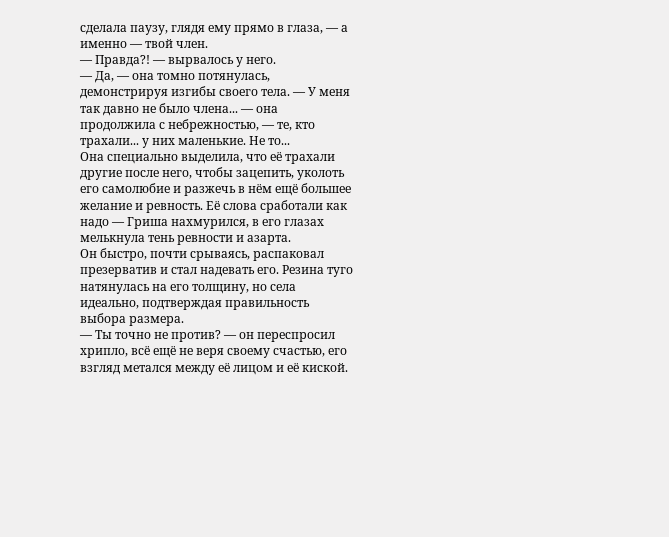сделала паузу, глядя ему прямо в глаза, — а именно — твой член.
— Правда?! — вырвалось у него.
— Да, — она томно потянулась, демонстрируя изгибы своего тела. — У меня так давно не было члена... — она продолжила с небрежностью, — те, кто трахали... у них маленькие. Не то...
Она специально выделила, что её трахали другие после него, чтобы зацепить, уколоть его самолюбие и разжечь в нём ещё большее желание и ревность. Её слова сработали как надо — Гриша нахмурился, в его глазах мелькнула тень ревности и азарта.
Он быстро, почти срываясь, распаковал презерватив и стал надевать его. Резина туго натянулась на его толщину, но села идеально, подтверждая правильность выбора размера.
— Ты точно не против? — он переспросил хрипло, всё ещё не веря своему счастью, его взгляд метался между её лицом и её киской.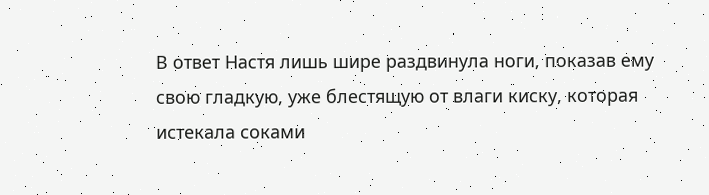В ответ Настя лишь шире раздвинула ноги, показав ему свою гладкую, уже блестящую от влаги киску, которая истекала соками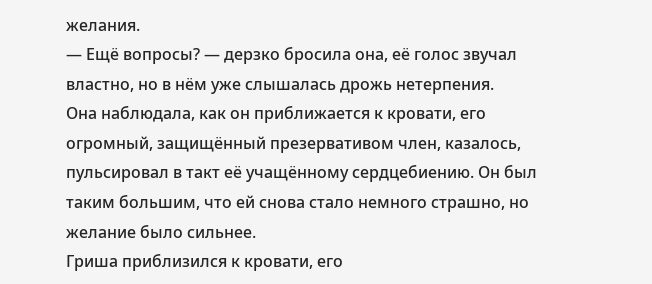желания.
— Ещё вопросы? — дерзко бросила она, её голос звучал властно, но в нём уже слышалась дрожь нетерпения.
Она наблюдала, как он приближается к кровати, его огромный, защищённый презервативом член, казалось, пульсировал в такт её учащённому сердцебиению. Он был таким большим, что ей снова стало немного страшно, но желание было сильнее.
Гриша приблизился к кровати, его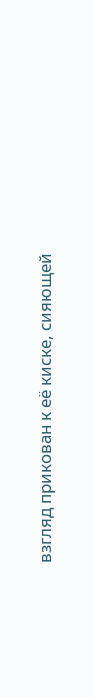взгляд прикован к её киске, сияющей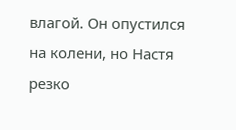влагой. Он опустился на колени, но Настя резко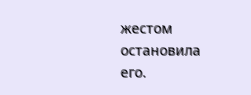жестом остановила его.